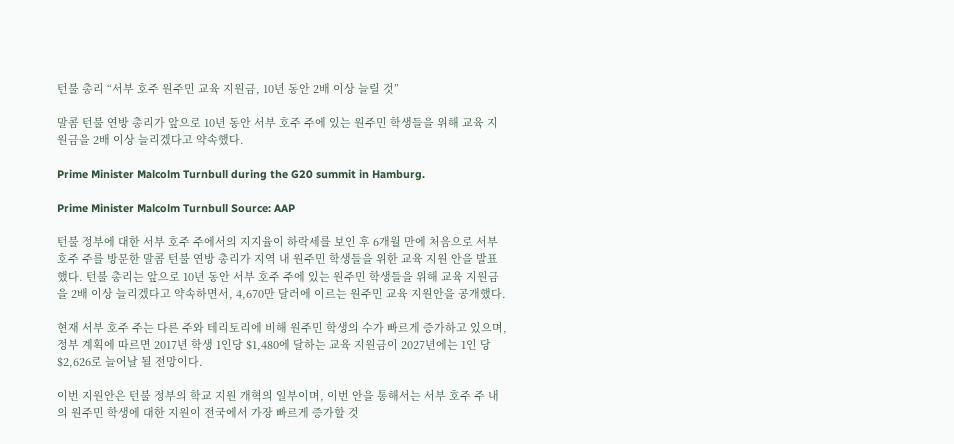턴불 총리 “서부 호주 원주민 교육 지원금, 10년 동안 2배 이상 늘릴 것”

말콤 턴불 연방 총리가 앞으로 10년 동안 서부 호주 주에 있는 원주민 학생들을 위해 교육 지원금을 2배 이상 늘리겠다고 약속했다.

Prime Minister Malcolm Turnbull during the G20 summit in Hamburg.

Prime Minister Malcolm Turnbull Source: AAP

턴불 정부에 대한 서부 호주 주에서의 지지율이 하락세를 보인 후 6개월 만에 처음으로 서부 호주 주를 방문한 말콤 턴불 연방 총리가 지역 내 원주민 학생들을 위한 교육 지원 안을 발표했다. 턴불 총리는 앞으로 10년 동안 서부 호주 주에 있는 원주민 학생들을 위해 교육 지원금을 2배 이상 늘리겠다고 약속하면서, 4,670만 달러에 이르는 원주민 교육 지원안을 공개했다.

현재 서부 호주 주는 다른 주와 테리토리에 비해 원주민 학생의 수가 빠르게 증가하고 있으며, 정부 계획에 따르면 2017년 학생 1인당 $1,480에 달하는 교육 지원금이 2027년에는 1인 당 $2,626로 늘어날 될 전망이다.

이번 지원안은 턴불 정부의 학교 지원 개혁의 일부이며, 이번 안을 통해서는 서부 호주 주 내의 원주민 학생에 대한 지원이 전국에서 가장 빠르게 증가할 것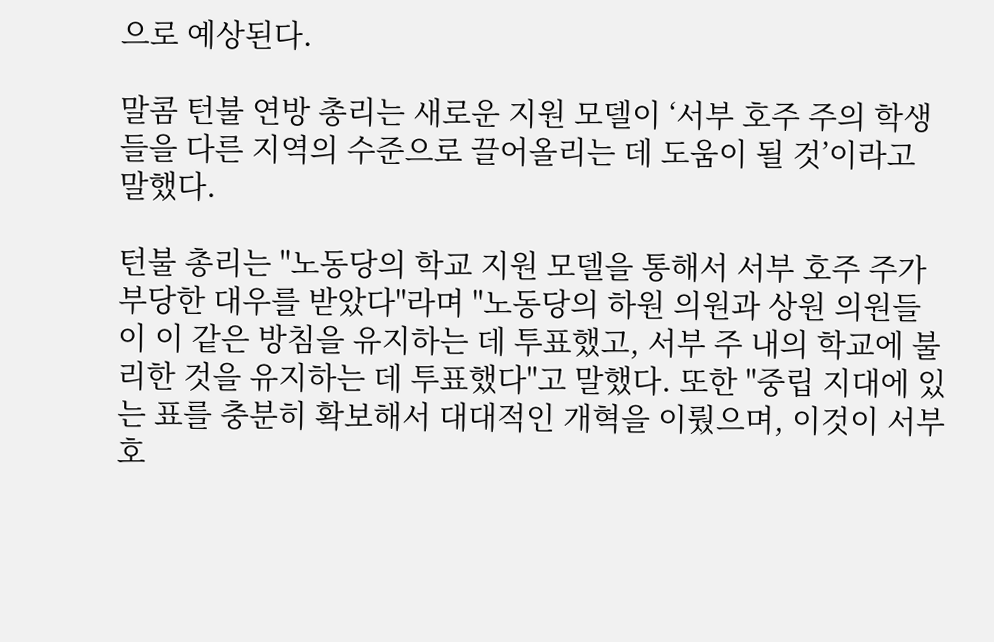으로 예상된다.

말콤 턴불 연방 총리는 새로운 지원 모델이 ‘서부 호주 주의 학생들을 다른 지역의 수준으로 끌어올리는 데 도움이 될 것’이라고 말했다.

턴불 총리는 "노동당의 학교 지원 모델을 통해서 서부 호주 주가 부당한 대우를 받았다"라며 "노동당의 하원 의원과 상원 의원들이 이 같은 방침을 유지하는 데 투표했고, 서부 주 내의 학교에 불리한 것을 유지하는 데 투표했다"고 말했다. 또한 "중립 지대에 있는 표를 충분히 확보해서 대대적인 개혁을 이뤘으며, 이것이 서부 호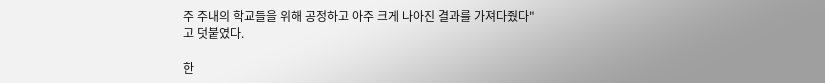주 주내의 학교들을 위해 공정하고 아주 크게 나아진 결과를 가져다줬다"고 덧붙였다.

한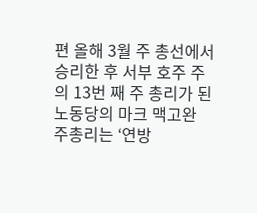편 올해 3월 주 총선에서 승리한 후 서부 호주 주의 13번 째 주 총리가 된 노동당의 마크 맥고완 주총리는 ‘연방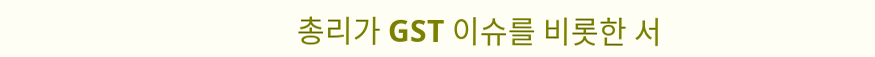총리가 GST 이슈를 비롯한 서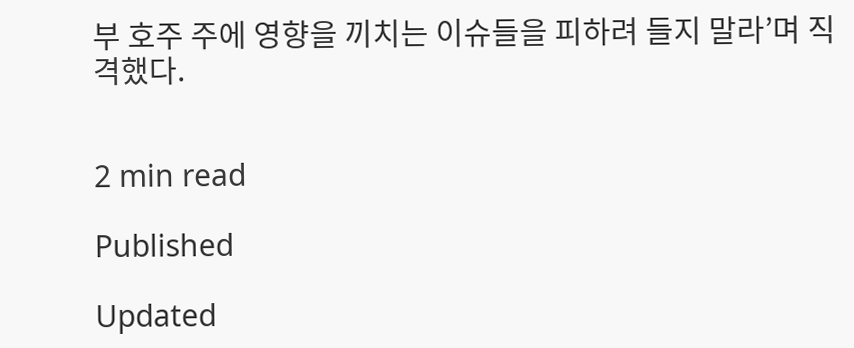부 호주 주에 영향을 끼치는 이슈들을 피하려 들지 말라’며 직격했다.


2 min read

Published

Updated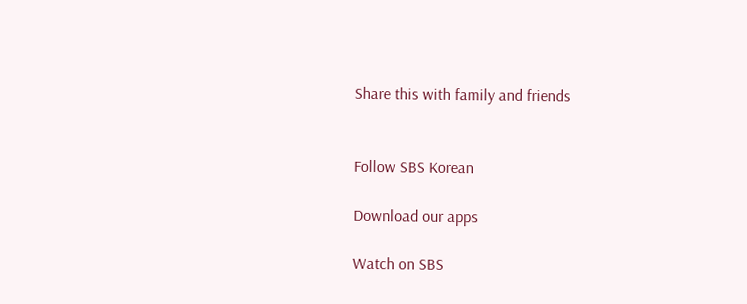Share this with family and friends


Follow SBS Korean

Download our apps

Watch on SBS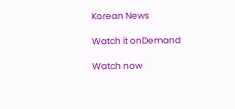Korean News

Watch it onDemand

Watch now